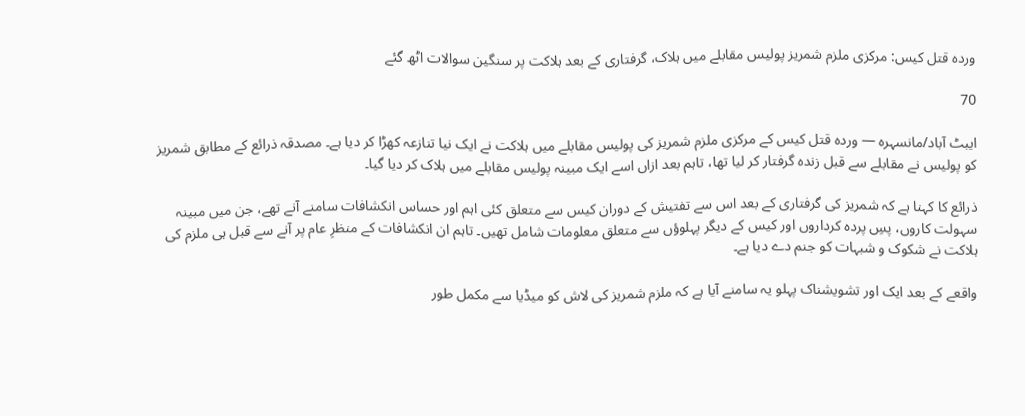وردہ قتل کیس: مرکزی ملزم شمریز پولیس مقابلے میں ہلاک، گرفتاری کے بعد ہلاکت پر سنگین سوالات اٹھ گئے

70

ایبٹ آباد/مانسہرہ — وردہ قتل کیس کے مرکزی ملزم شمریز کی پولیس مقابلے میں ہلاکت نے ایک نیا تنازعہ کھڑا کر دیا ہے۔ مصدقہ ذرائع کے مطابق شمریز کو پولیس نے مقابلے سے قبل زندہ گرفتار کر لیا تھا، تاہم بعد ازاں اسے ایک مبینہ پولیس مقابلے میں ہلاک کر دیا گیا۔

ذرائع کا کہنا ہے کہ شمریز کی گرفتاری کے بعد اس سے تفتیش کے دوران کیس سے متعلق کئی اہم اور حساس انکشافات سامنے آنے تھے، جن میں مبینہ سہولت کاروں، پسِ پردہ کرداروں اور کیس کے دیگر پہلوؤں سے متعلق معلومات شامل تھیں۔ تاہم ان انکشافات کے منظرِ عام پر آنے سے قبل ہی ملزم کی ہلاکت نے شکوک و شبہات کو جنم دے دیا ہے۔

واقعے کے بعد ایک اور تشویشناک پہلو یہ سامنے آیا ہے کہ ملزم شمریز کی لاش کو میڈیا سے مکمل طور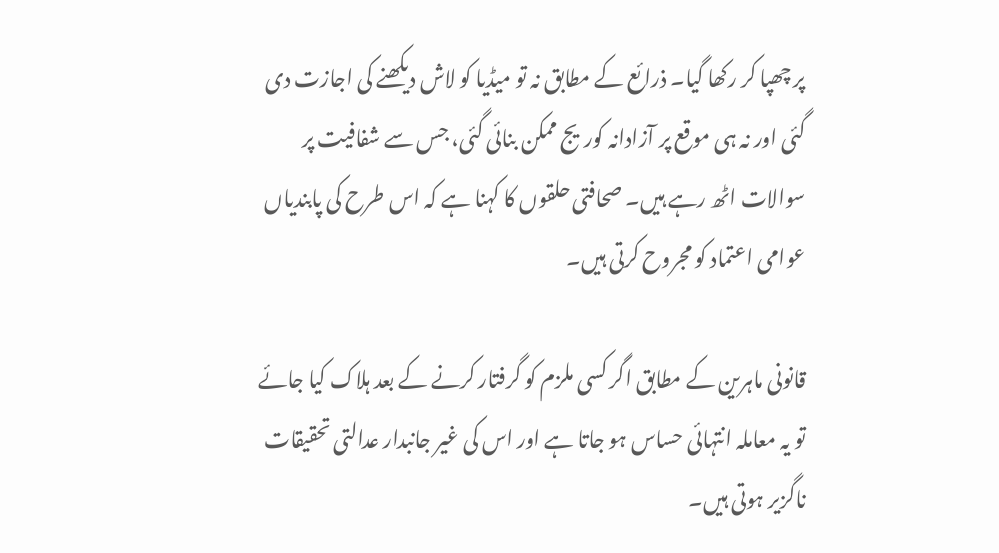پر چھپا کر رکھا گیا۔ ذرائع کے مطابق نہ تو میڈیا کو لاش دیکھنے کی اجازت دی گئی اور نہ ہی موقع پر آزادانہ کوریج ممکن بنائی گئی، جس سے شفافیت پر سوالات اٹھ رہے ہیں۔ صحافتی حلقوں کا کہنا ہے کہ اس طرح کی پابندیاں عوامی اعتماد کو مجروح کرتی ہیں۔

قانونی ماہرین کے مطابق اگر کسی ملزم کو گرفتار کرنے کے بعد ہلاک کیا جائے تو یہ معاملہ انتہائی حساس ہو جاتا ہے اور اس کی غیر جانبدار عدالتی تحقیقات ناگزیر ہوتی ہیں۔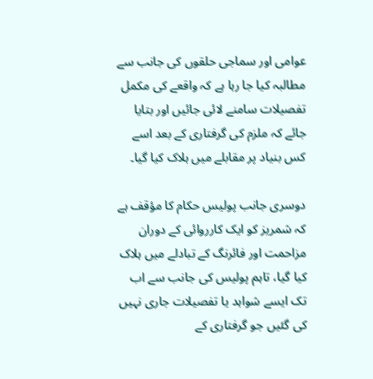عوامی اور سماجی حلقوں کی جانب سے مطالبہ کیا جا رہا ہے کہ واقعے کی مکمل تفصیلات سامنے لائی جائیں اور بتایا جائے کہ ملزم کی گرفتاری کے بعد اسے کس بنیاد پر مقابلے میں ہلاک کیا گیا۔

دوسری جانب پولیس حکام کا مؤقف ہے کہ شمریز کو ایک کارروائی کے دوران مزاحمت اور فائرنگ کے تبادلے میں ہلاک کیا گیا، تاہم پولیس کی جانب سے اب تک ایسے شواہد یا تفصیلات جاری نہیں کی گئیں جو گرفتاری کے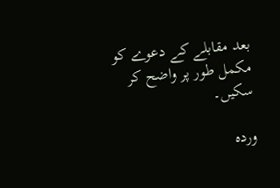بعد مقابلے کے دعوے کو مکمل طور پر واضح کر سکیں۔

وردہ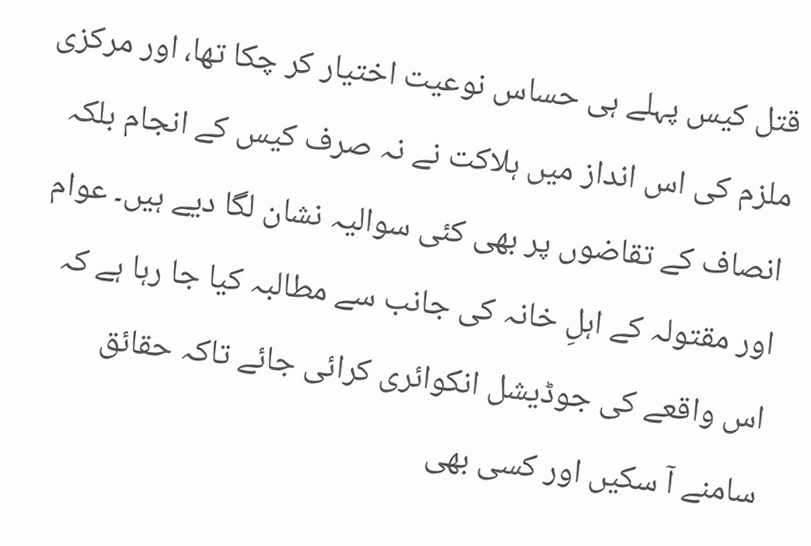قتل کیس پہلے ہی حساس نوعیت اختیار کر چکا تھا، اور مرکزی ملزم کی اس انداز میں ہلاکت نے نہ صرف کیس کے انجام بلکہ انصاف کے تقاضوں پر بھی کئی سوالیہ نشان لگا دیے ہیں۔ عوام اور مقتولہ کے اہلِ خانہ کی جانب سے مطالبہ کیا جا رہا ہے کہ اس واقعے کی جوڈیشل انکوائری کرائی جائے تاکہ حقائق سامنے آ سکیں اور کسی بھی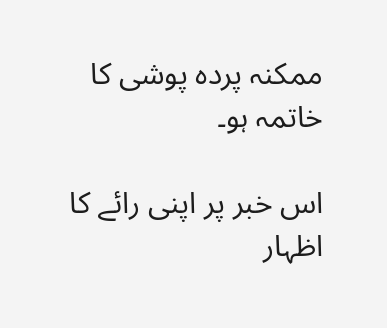ممکنہ پردہ پوشی کا خاتمہ ہو۔

اس خبر پر اپنی رائے کا اظہار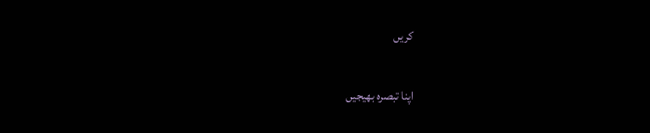کریں

اپنا تبصرہ بھیجیں